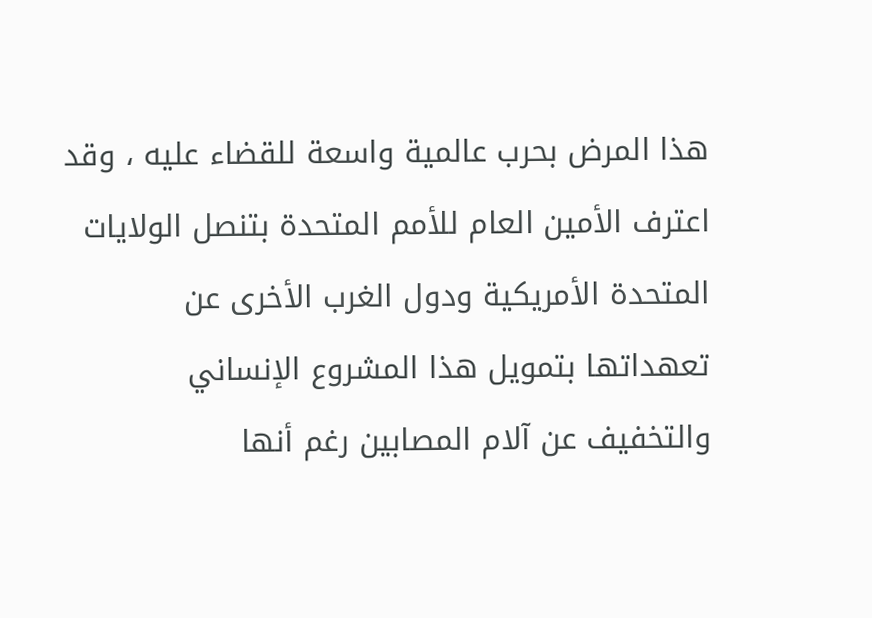هذا المرض بحرب عالمية واسعة للقضاء عليه ، وقد اعترف الأمين العام للأمم المتحدة بتنصل الولايات المتحدة الأمريكية ودول الغرب الأخرى عن تعهداتها بتمويل هذا المشروع الإنساني والتخفيف عن آلام المصابين رغم أنها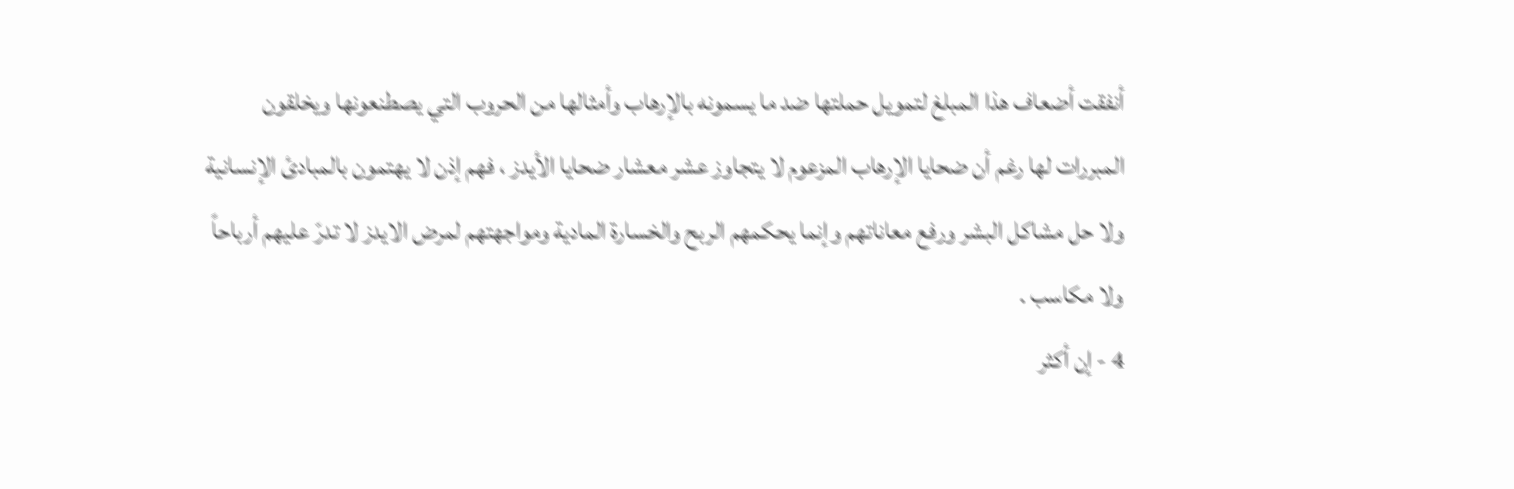أنفقت أضعاف هذا المبلغ لتمويل حملتها ضد ما يسمونه بالإرهاب وأمثالها من الحروب التي يصطنعونها ويخلقون المبررات لها رغم أن ضحايا الإرهاب المزعوم لا يتجاوز عشر معشار ضحايا الأيدز ، فهم إذن لا يهتمون بالمبادئ الإنسانية ولا حل مشاكل البشر ورفع معاناتهم وإنما يحكمهم الربح والخسارة المادية ومواجهتهم لمرض الايدز لا تدرّ عليهم أرباحاً ولا مكاسب .
4 - إن أكثر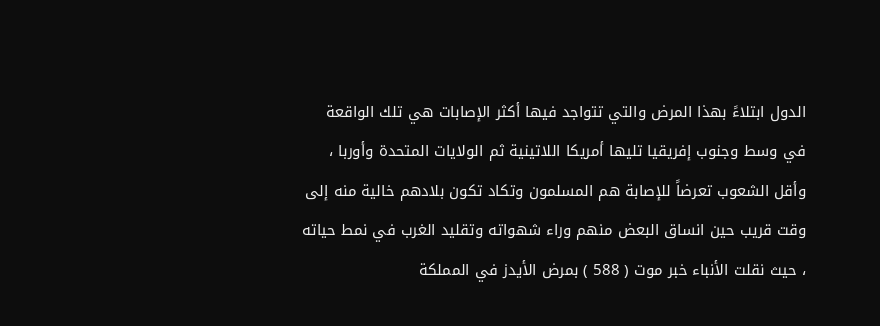الدول ابتلاءً بهذا المرض والتي تتواجد فيها أكثر الإصابات هي تلك الواقعة في وسط وجنوب إفريقيا تليها أمريكا اللاتينية ثم الولايات المتحدة وأوربا ، وأقل الشعوب تعرضاً للإصابة هم المسلمون وتكاد تكون بلادهم خالية منه إلى وقت قريب حين انساق البعض منهم وراء شهواته وتقليد الغرب في نمط حياته ، حيث نقلت الأنباء خبر موت ( 588 ) بمرض الأيدز في المملكة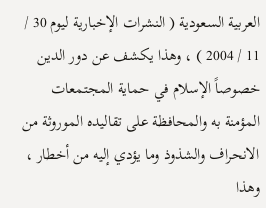العربية السعودية ( النشرات الإخبارية ليوم 30 / 11 / 2004 ) ، وهذا يكشف عن دور الدين خصوصاً الإسلام في حماية المجتمعات المؤمنة به والمحافظة على تقاليده الموروثة من الانحراف والشذوذ وما يؤدي إليه من أخطار ، وهذا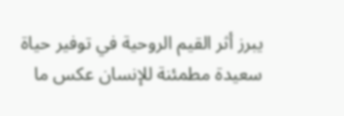يبرز أثر القيم الروحية في توفير حياة سعيدة مطمئنة للإنسان عكس ما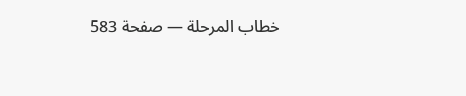خطاب المرحلة — صفحة 583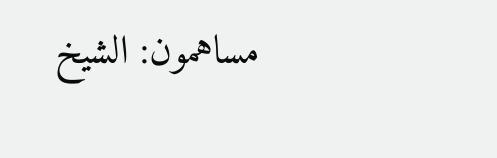مساهمون: الشيخ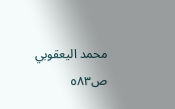محمد اليعقوبي
ص٥٨٣